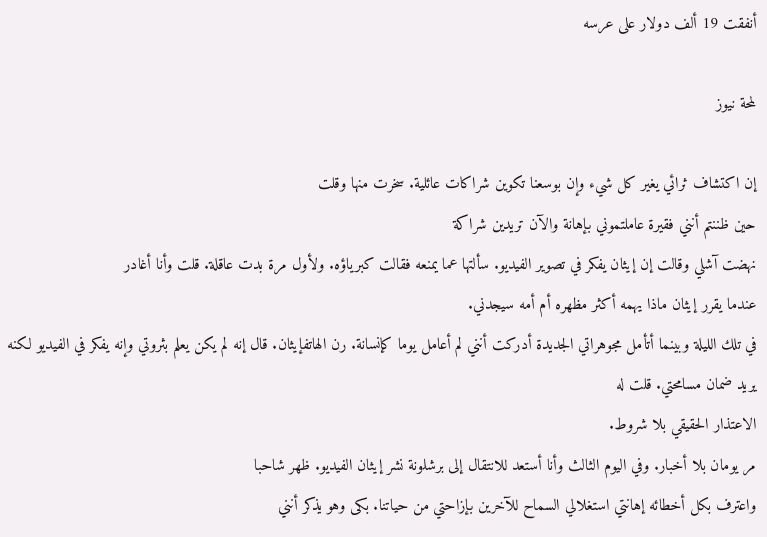أنفقت 19 ألف دولار على عرسه

لمحة نيوز

إن اكتشاف ثرائي يغير كل شيء وإن بوسعنا تكوين شراكات عائلية. سخرت منها وقلت
حين ظننتم أنني فقيرة عاملتموني بإهانة والآن تريدين شراكة
نهضت آشلي وقالت إن إيثان يفكر في تصوير الفيديو. سألتها عما يمنعه فقالت كبرياؤه. ولأول مرة بدت عاقلة. قلت وأنا أغادر
عندما يقرر إيثان ماذا يهمه أكثر مظهره أم أمه سيجدني.
في تلك الليلة وبينما أتأمل مجوهراتي الجديدة أدركت أنني لم أعامل يوما كإنسانة. رن الهاتفإيثان. قال إنه لم يكن يعلم بثروتي وإنه يفكر في الفيديو لكنه يريد ضمان مسامحتي. قلت له
الاعتذار الحقيقي بلا شروط.
مر يومان بلا أخبار. وفي اليوم الثالث وأنا أستعد للانتقال إلى برشلونة نشر إيثان الفيديو. ظهر شاحبا
واعترف بكل أخطائه إهانتي استغلالي السماح للآخرين بإزاحتي من حياتنا. بكى وهو يذكر أنني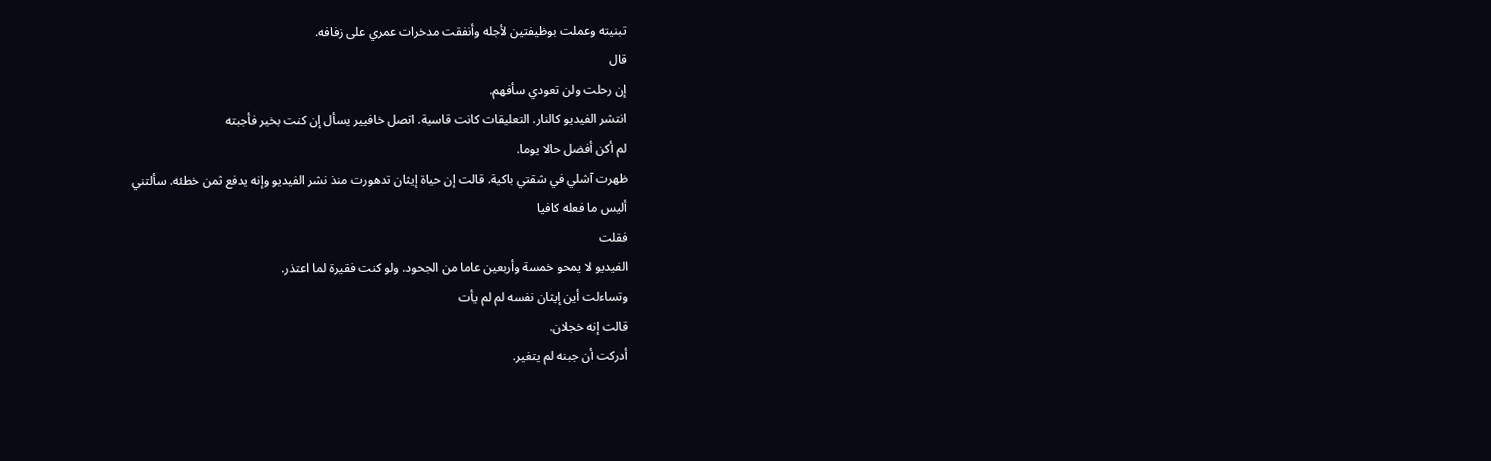تبنيته وعملت بوظيفتين لأجله وأنفقت مدخرات عمري على زفافه.
قال
إن رحلت ولن تعودي سأفهم.
انتشر الفيديو كالنار. التعليقات كانت قاسية. اتصل خافيير يسأل إن كنت بخير فأجبته
لم أكن أفضل حالا يوما.
ظهرت آشلي في شقتي باكية. قالت إن حياة إيثان تدهورت منذ نشر الفيديو وإنه يدفع ثمن خطئه. سألتني
أليس ما فعله كافيا
فقلت
الفيديو لا يمحو خمسة وأربعين عاما من الجحود. ولو كنت فقيرة لما اعتذر.
وتساءلت أين إيثان نفسه لم لم يأت
قالت إنه خجلان.
أدركت أن جبنه لم يتغير.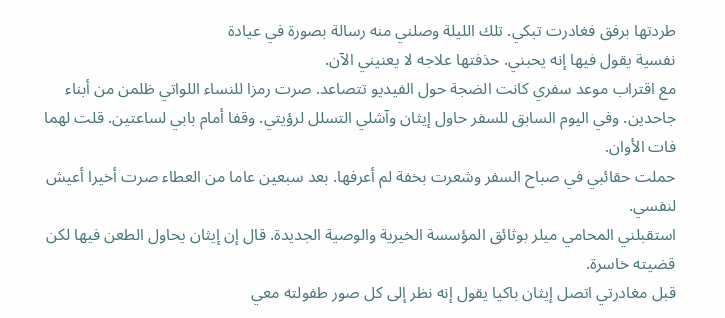طردتها برفق فغادرت تبكي. تلك الليلة وصلني منه رسالة بصورة في عيادة
نفسية يقول فيها إنه يحبني. حذفتها علاجه لا يعنيني الآن.
مع اقتراب موعد سفري كانت الضجة حول الفيديو تتصاعد. صرت رمزا للنساء اللواتي ظلمن من أبناء جاحدين. وفي اليوم السابق للسفر حاول إيثان وآشلي التسلل لرؤيتي. وقفا أمام بابي لساعتين. قلت لهما
فات الأوان.
حملت حقائبي في صباح السفر وشعرت بخفة لم أعرفها. بعد سبعين عاما من العطاء صرت أخيرا أعيش لنفسي.
استقبلني المحامي ميلر بوثائق المؤسسة الخيرية والوصية الجديدة. قال إن إيثان يحاول الطعن فيها لكن قضيته خاسرة.
قبل مغادرتي اتصل إيثان باكيا يقول إنه نظر إلى كل صور طفولته معي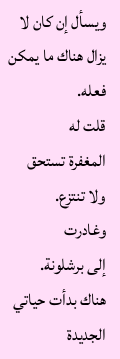ويسأل إن كان لا يزال هناك ما يمكن فعله.
قلت له
المغفرة تستحق ولا تنتزع.
وغادرت
إلى برشلونة.
هناك بدأت حياتي الجديدة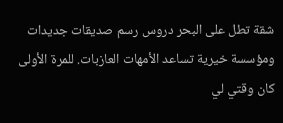شقة تطل على البحر دروس رسم صديقات جديدات ومؤسسة خيرية تساعد الأمهات العازبات. للمرة الأولى كان وقتي لي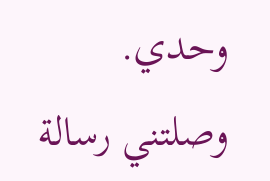وحدي.
وصلتني رسالة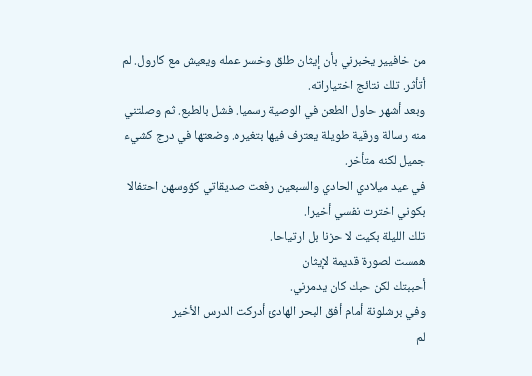من خافيير يخبرني بأن إيثان طلق وخسر عمله ويعيش مع كارول. لم أتأثر. تلك نتائج اختياراته.
وبعد أشهر حاول الطعن في الوصية رسميا. فشل بالطبع. ثم وصلتني منه رسالة ورقية طويلة يعترف فيها بتغيره. وضعتها في درج كشيء جميل لكنه متأخر.
في عيد ميلادي الحادي والسبعين رفعت صديقاتي كؤوسهن احتفالا بكوني اخترت نفسي أخيرا.
تلك الليلة بكيت لا حزنا بل ارتياحا.
همست لصورة قديمة لإيثان
أحببتك لكن حبك كان يدمرني.
وفي برشلونة أمام أفق البحر الهادئ أدركت الدرس الأخير
لم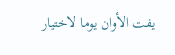يفت الأوان يوما لاختيار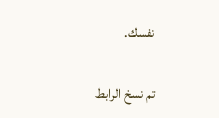نفسك.

تم نسخ الرابط